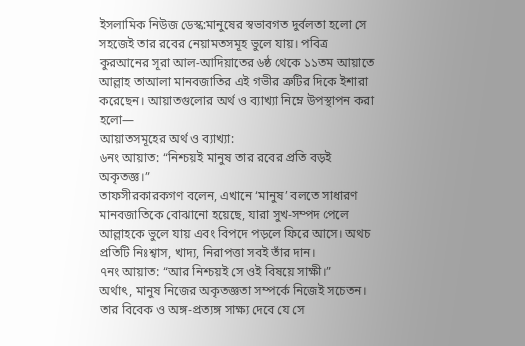ইসলামিক নিউজ ডেস্ক:মানুষের স্বভাবগত দুর্বলতা হলো সে সহজেই তার রবের নেয়ামতসমূহ ভুলে যায়। পবিত্র কুরআনের সূরা আল-আদিয়াতের ৬ষ্ঠ থেকে ১১তম আয়াতে আল্লাহ তাআলা মানবজাতির এই গভীর ত্রুটির দিকে ইশারা করেছেন। আয়াতগুলোর অর্থ ও ব্যাখ্যা নিম্নে উপস্থাপন করা হলো—
আয়াতসমূহের অর্থ ও ব্যাখ্যা:
৬নং আয়াত: “নিশ্চয়ই মানুষ তার রবের প্রতি বড়ই অকৃতজ্ঞ।”
তাফসীরকারকগণ বলেন, এখানে ‘মানুষ’ বলতে সাধারণ মানবজাতিকে বোঝানো হয়েছে, যারা সুখ-সম্পদ পেলে আল্লাহকে ভুলে যায় এবং বিপদে পড়লে ফিরে আসে। অথচ প্রতিটি নিঃশ্বাস, খাদ্য, নিরাপত্তা সবই তাঁর দান।
৭নং আয়াত: “আর নিশ্চয়ই সে ওই বিষয়ে সাক্ষী।”
অর্থাৎ, মানুষ নিজের অকৃতজ্ঞতা সম্পর্কে নিজেই সচেতন। তার বিবেক ও অঙ্গ-প্রত্যঙ্গ সাক্ষ্য দেবে যে সে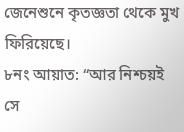জেনেশুনে কৃতজ্ঞতা থেকে মুখ ফিরিয়েছে।
৮নং আয়াত: “আর নিশ্চয়ই সে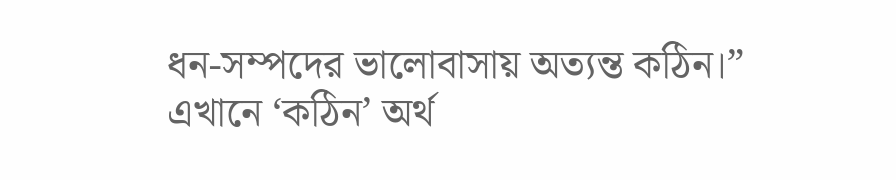ধন-সম্পদের ভালোবাসায় অত্যন্ত কঠিন।”
এখানে ‘কঠিন’ অর্থ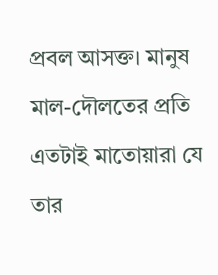প্রবল আসক্ত। মানুষ মাল-দৌলতের প্রতি এতটাই মাতোয়ারা যে তার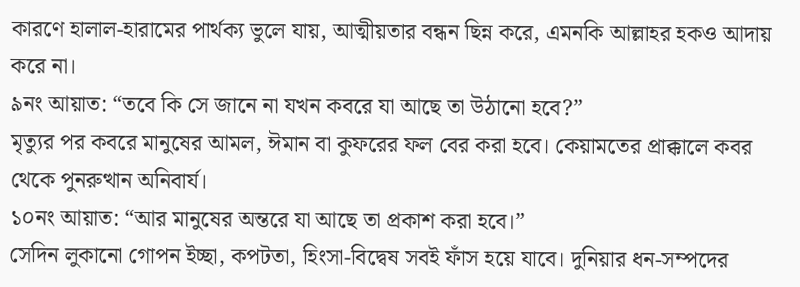কারণে হালাল-হারামের পার্থক্য ভুলে যায়, আত্মীয়তার বন্ধন ছিন্ন করে, এমনকি আল্লাহর হকও আদায় করে না।
৯নং আয়াত: “তবে কি সে জানে না যখন কবরে যা আছে তা উঠানো হবে?”
মৃত্যুর পর কবরে মানুষের আমল, ঈমান বা কুফরের ফল বের করা হবে। কেয়ামতের প্রাক্কালে কবর থেকে পুনরুত্থান অনিবার্য।
১০নং আয়াত: “আর মানুষের অন্তরে যা আছে তা প্রকাশ করা হবে।”
সেদিন লুকানো গোপন ইচ্ছা, কপটতা, হিংসা-বিদ্বেষ সবই ফাঁস হয়ে যাবে। দুনিয়ার ধন-সম্পদের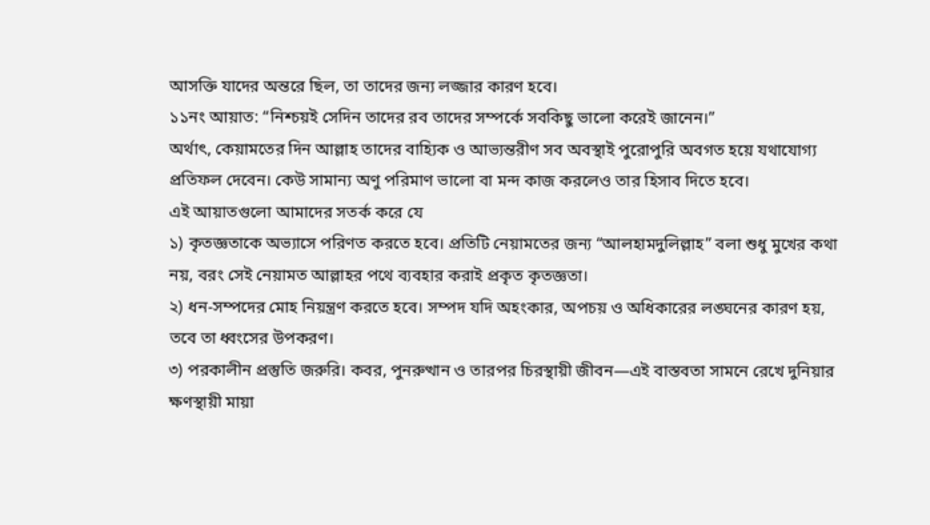আসক্তি যাদের অন্তরে ছিল, তা তাদের জন্য লজ্জার কারণ হবে।
১১নং আয়াত: “নিশ্চয়ই সেদিন তাদের রব তাদের সম্পর্কে সবকিছু ভালো করেই জানেন।”
অর্থাৎ, কেয়ামতের দিন আল্লাহ তাদের বাহ্যিক ও আভ্যন্তরীণ সব অবস্থাই পুরোপুরি অবগত হয়ে যথাযোগ্য প্রতিফল দেবেন। কেউ সামান্য অণু পরিমাণ ভালো বা মন্দ কাজ করলেও তার হিসাব দিতে হবে।
এই আয়াতগুলো আমাদের সতর্ক করে যে
১) কৃতজ্ঞতাকে অভ্যাসে পরিণত করতে হবে। প্রতিটি নেয়ামতের জন্য “আলহামদুলিল্লাহ” বলা শুধু মুখের কথা নয়, বরং সেই নেয়ামত আল্লাহর পথে ব্যবহার করাই প্রকৃত কৃতজ্ঞতা।
২) ধন-সম্পদের মোহ নিয়ন্ত্রণ করতে হবে। সম্পদ যদি অহংকার, অপচয় ও অধিকারের লঙ্ঘনের কারণ হয়, তবে তা ধ্বংসের উপকরণ।
৩) পরকালীন প্রস্তুতি জরুরি। কবর, পুনরুত্থান ও তারপর চিরস্থায়ী জীবন—এই বাস্তবতা সামনে রেখে দুনিয়ার ক্ষণস্থায়ী মায়া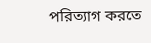পরিত্যাগ করতে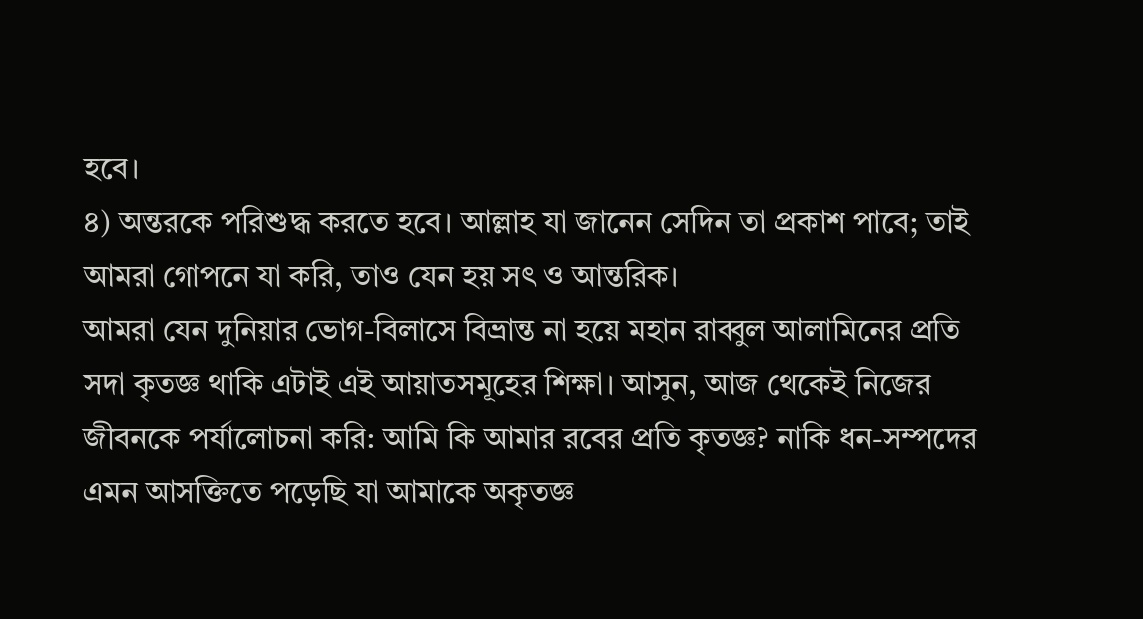হবে।
৪) অন্তরকে পরিশুদ্ধ করতে হবে। আল্লাহ যা জানেন সেদিন তা প্রকাশ পাবে; তাই আমরা গোপনে যা করি, তাও যেন হয় সৎ ও আন্তরিক।
আমরা যেন দুনিয়ার ভোগ-বিলাসে বিভ্রান্ত না হয়ে মহান রাব্বুল আলামিনের প্রতি সদা কৃতজ্ঞ থাকি এটাই এই আয়াতসমূহের শিক্ষা। আসুন, আজ থেকেই নিজের জীবনকে পর্যালোচনা করি: আমি কি আমার রবের প্রতি কৃতজ্ঞ? নাকি ধন-সম্পদের এমন আসক্তিতে পড়েছি যা আমাকে অকৃতজ্ঞ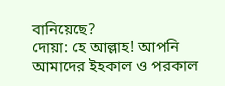বানিয়েছে?
দোয়া: হে আল্লাহ! আপনি আমাদের ইহকাল ও পরকাল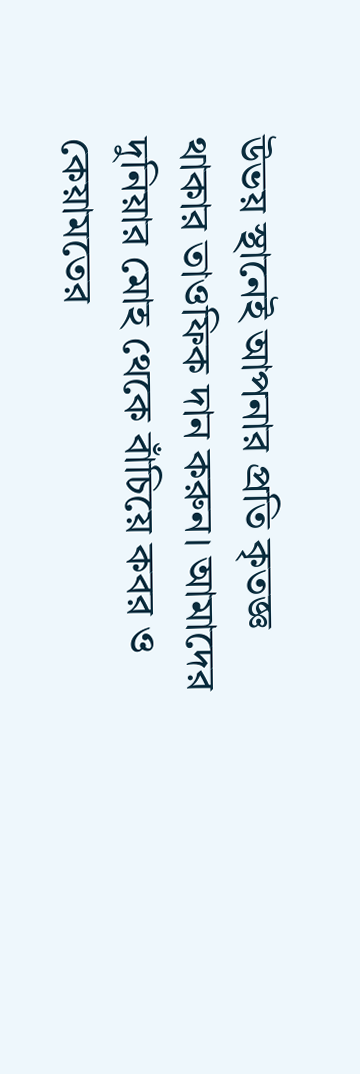উভয় স্থানেই আপনার প্রতি কৃতজ্ঞ থাকার তাওফিক দান করুন। আমাদের দুনিয়ার মোহ থেকে বাঁচিয়ে কবর ও কেয়ামতের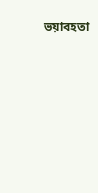ভয়াবহতা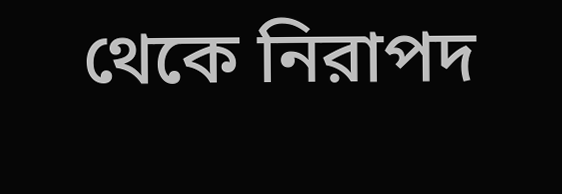থেকে নিরাপদ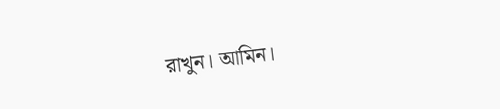রাখুন। আমিন।